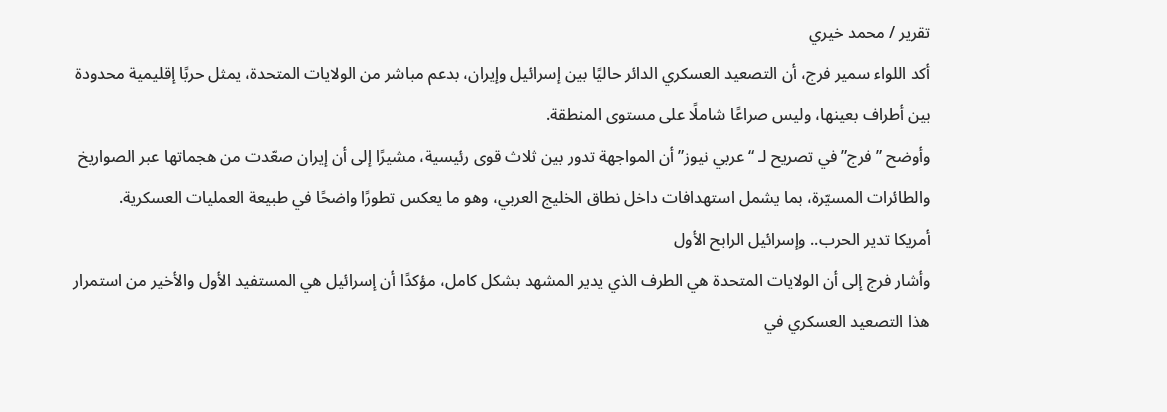تقرير / محمد خيري
أكد اللواء سمير فرج، أن التصعيد العسكري الدائر حاليًا بين إسرائيل وإيران، بدعم مباشر من الولايات المتحدة، يمثل حربًا إقليمية محدودة بين أطراف بعينها، وليس صراعًا شاملًا على مستوى المنطقة.
وأوضح ” فرج” في تصريح لـ “عربي نيوز” أن المواجهة تدور بين ثلاث قوى رئيسية، مشيرًا إلى أن إيران صعّدت من هجماتها عبر الصواريخ والطائرات المسيّرة، بما يشمل استهدافات داخل نطاق الخليج العربي، وهو ما يعكس تطورًا واضحًا في طبيعة العمليات العسكرية.
أمريكا تدير الحرب.. وإسرائيل الرابح الأول
وأشار فرج إلى أن الولايات المتحدة هي الطرف الذي يدير المشهد بشكل كامل، مؤكدًا أن إسرائيل هي المستفيد الأول والأخير من استمرار هذا التصعيد العسكري في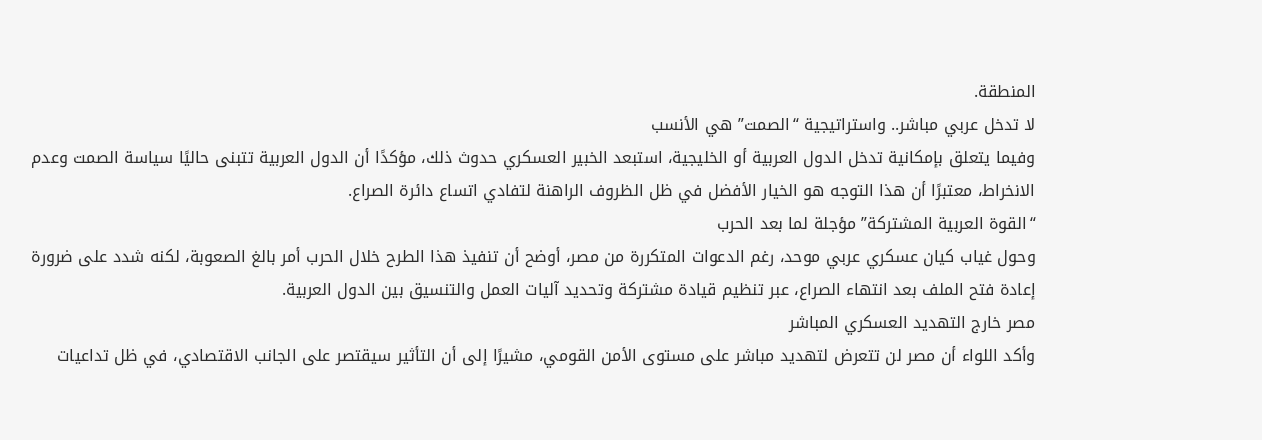المنطقة.
لا تدخل عربي مباشر.. واستراتيجية “الصمت” هي الأنسب
وفيما يتعلق بإمكانية تدخل الدول العربية أو الخليجية، استبعد الخبير العسكري حدوث ذلك، مؤكدًا أن الدول العربية تتبنى حاليًا سياسة الصمت وعدم الانخراط، معتبرًا أن هذا التوجه هو الخيار الأفضل في ظل الظروف الراهنة لتفادي اتساع دائرة الصراع.
“القوة العربية المشتركة” مؤجلة لما بعد الحرب
وحول غياب كيان عسكري عربي موحد، رغم الدعوات المتكررة من مصر، أوضح أن تنفيذ هذا الطرح خلال الحرب أمر بالغ الصعوبة، لكنه شدد على ضرورة إعادة فتح الملف بعد انتهاء الصراع، عبر تنظيم قيادة مشتركة وتحديد آليات العمل والتنسيق بين الدول العربية.
مصر خارج التهديد العسكري المباشر
وأكد اللواء أن مصر لن تتعرض لتهديد مباشر على مستوى الأمن القومي، مشيرًا إلى أن التأثير سيقتصر على الجانب الاقتصادي، في ظل تداعيات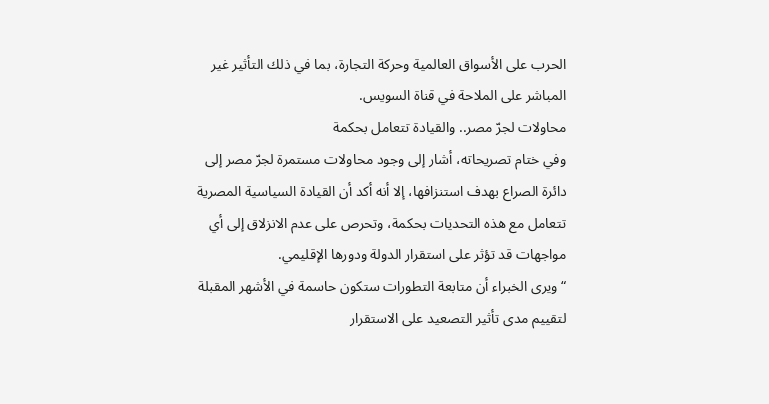الحرب على الأسواق العالمية وحركة التجارة، بما في ذلك التأثير غير المباشر على الملاحة في قناة السويس.
محاولات لجرّ مصر.. والقيادة تتعامل بحكمة
وفي ختام تصريحاته، أشار إلى وجود محاولات مستمرة لجرّ مصر إلى دائرة الصراع بهدف استنزافها، إلا أنه أكد أن القيادة السياسية المصرية تتعامل مع هذه التحديات بحكمة، وتحرص على عدم الانزلاق إلى أي مواجهات قد تؤثر على استقرار الدولة ودورها الإقليمي.
“ويرى الخبراء أن متابعة التطورات ستكون حاسمة في الأشهر المقبلة لتقييم مدى تأثير التصعيد على الاستقرار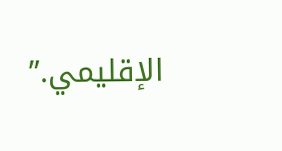الإقليمي.”